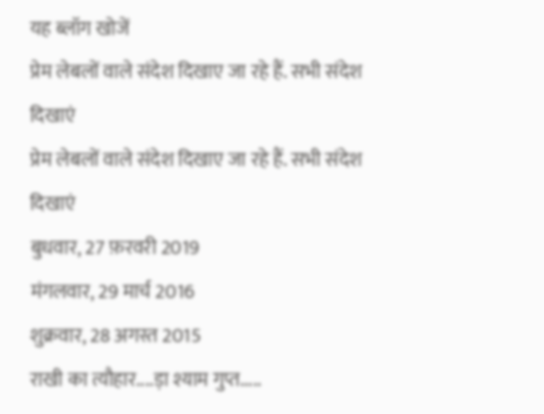यह ब्लॉग खोजें
प्रेम लेबलों वाले संदेश दिखाए जा रहे हैं. सभी संदेश दिखाएं
प्रेम लेबलों वाले संदेश दिखाए जा रहे हैं. सभी संदेश दिखाएं
बुधवार, 27 फ़रवरी 2019
मंगलवार, 29 मार्च 2016
शुक्रवार, 28 अगस्त 2015
राखी का त्यौहार....ड़ा श्याम गुप्त.....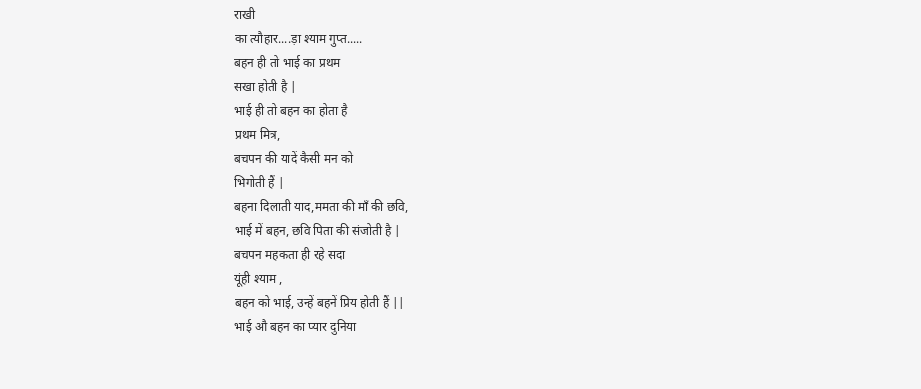राखी
का त्यौहार....ड़ा श्याम गुप्त.....
बहन ही तो भाई का प्रथम
सखा होती है |
भाई ही तो बहन का होता है
प्रथम मित्र,
बचपन की यादें कैसी मन को
भिगोती हैं |
बहना दिलाती याद,ममता की माँ की छवि,
भाई में बहन, छवि पिता की संजोती है |
बचपन महकता ही रहे सदा
यूंही श्याम ,
बहन को भाई, उन्हें बहनें प्रिय होती हैं ||
भाई औ बहन का प्यार दुनिया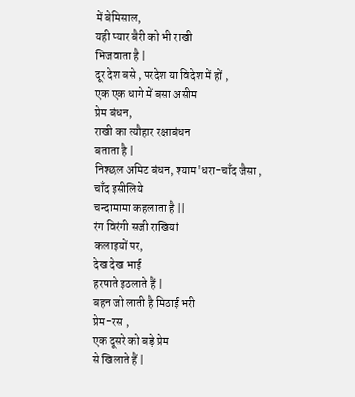में बेमिसाल,
यही प्यार बैरी को भी राखी
भिजवाता है |
दूर देश बसे , परदेश या विदेश में हों ,
एक एक धागे में बसा असीम
प्रेम बंधन,
राखी का त्यौहार रक्षाबंधन
बताता है |
निश्छल अमिट बंधन, श्याम'धरा-चाँद जैसा ,
चाँद इसीलिये
चन्दामामा कहलाता है ||
रंग विरंगी सजी राखियां
कलाइयों पर,
देख देख भाई
हरषाते इठलाते हैं |
बहन जो लाती है मिठाई भरी
प्रेम-रस ,
एक दूसरे को बड़े प्रेम
से खिलाते हैं |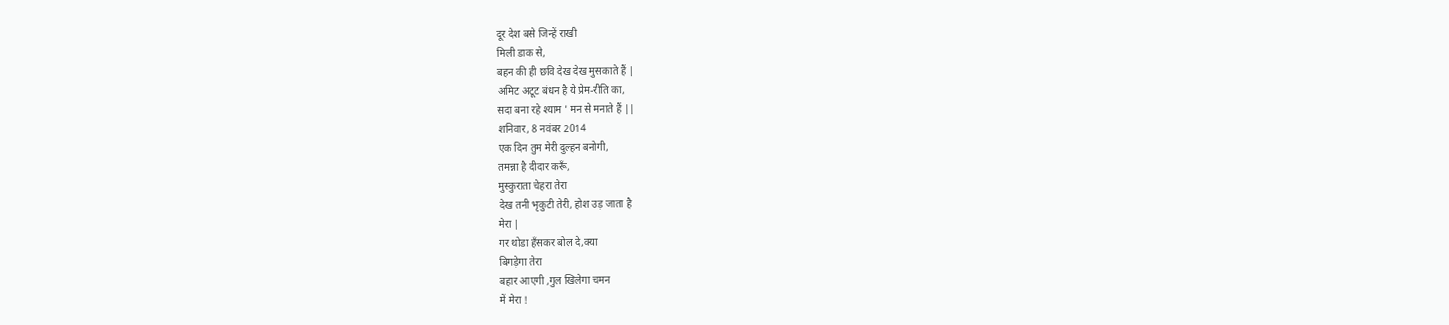दूर देश बसे जिन्हें राखी
मिली डाक से,
बहन की ही छवि देख देख मुसकाते हैं |
अमिट अटूट बंधन है ये प्रेम-रीति का,
सदा बना रहे श्याम ' मन से मनाते हैं ||
शनिवार, 8 नवंबर 2014
एक दिन तुम मेरी दुल्हन बनोगी,
तमन्ना है दीदार करूँ,
मुस्कुराता चेहरा तेरा
देख तनी भृकुटी तेरी, होश उड़ जाता है
मेरा |
गर थोडा हँसकर बोल दे,क्या
बिगड़ेगा तेरा
बहार आएगी ,गुल खिलेगा चमन
में मेरा !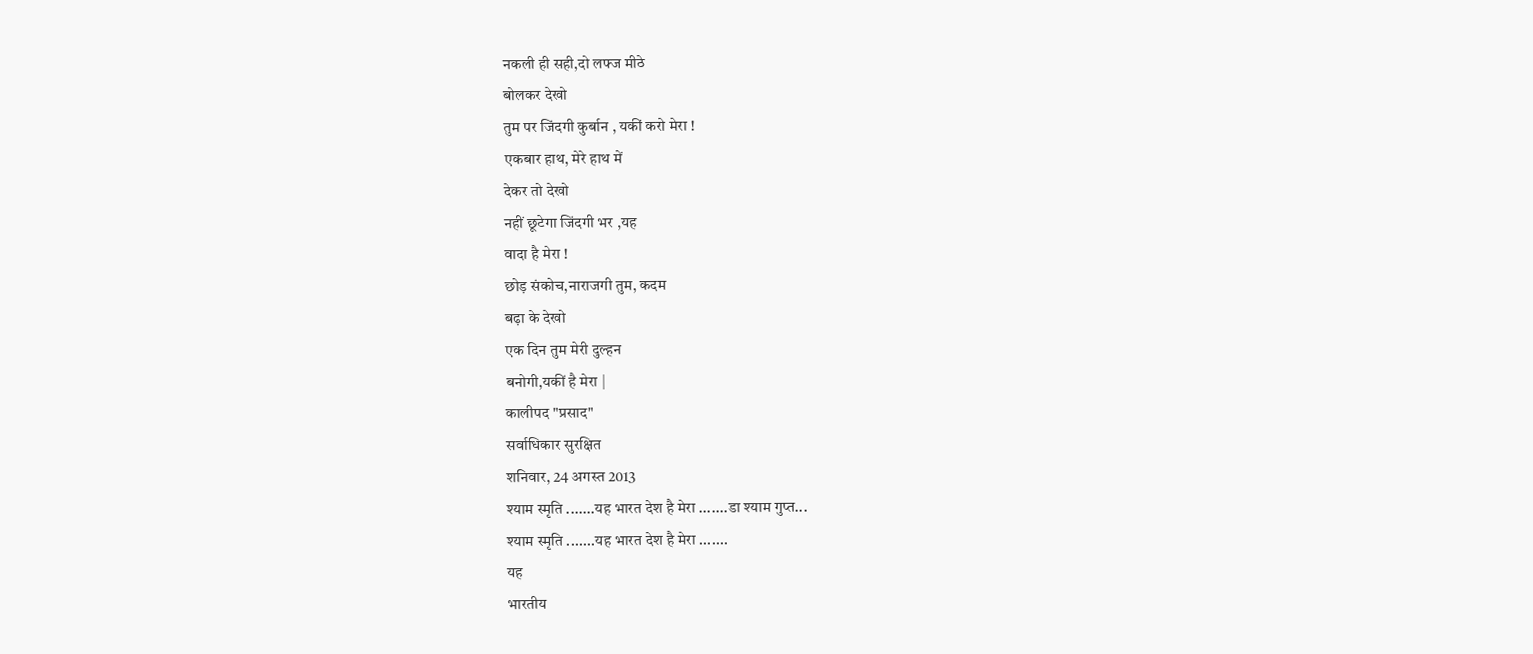नकली ही सही,दो लफ्ज मीठे
बोलकर देखो
तुम पर जिंदगी कुर्बान , यकीं करो मेरा !
एकबार हाथ, मेरे हाथ में
देकर तो देखो
नहीं छूटेगा जिंदगी भर ,यह
वादा है मेरा !
छोड़ संकोच,नाराजगी तुम, कदम
बढ़ा के देखो
एक दिन तुम मेरी दुल्हन
बनोगी,यकीं है मेरा |
कालीपद "प्रसाद"
सर्वाधिकार सुरक्षित
शनिवार, 24 अगस्त 2013
श्याम स्मृति .......यह भारत देश है मेरा .......डा श्याम गुप्त...
श्याम स्मृति .......यह भारत देश है मेरा .......
यह
भारतीय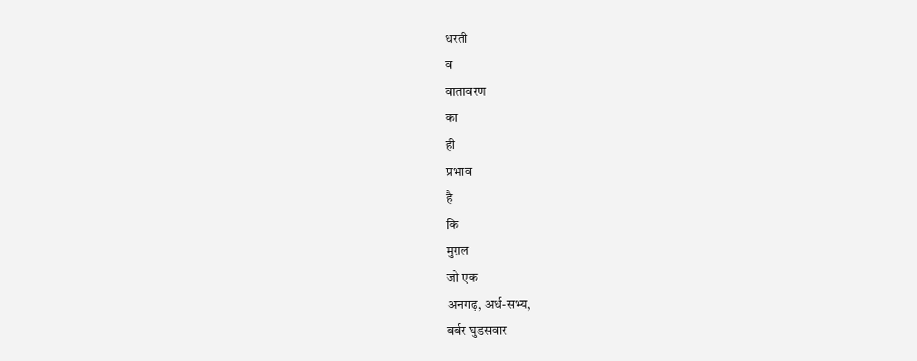धरती
व
वातावरण
का
ही
प्रभाव
है
कि
मुग़ल
जो एक
अनगढ़, अर्ध-सभ्य,
बर्बर घुडसवार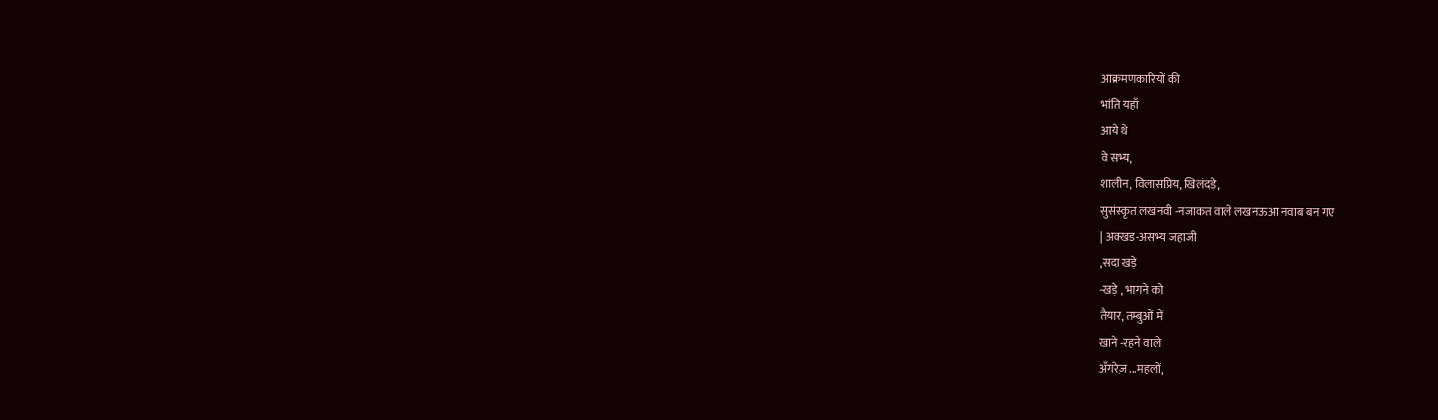आक्रमणकारियों की
भांति यहाँ
आये थे
वे सभ्य,
शालीन, विलासप्रिय, खिलंदड़े,
सुसंस्कृत लखनवी -नजाकत वाले लखनऊआ नवाब बन गए
| अक्खड-असभ्य जहाजी
,सदा खड़े
-खड़े , भागने को
तैयार, तम्बुओं में
खाने -रहने वाले
अँगरेज़ ...महलों,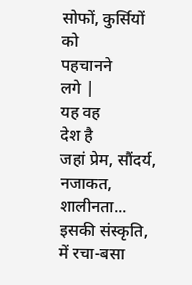सोफों, कुर्सियों
को
पहचानने
लगे |
यह वह
देश है
जहां प्रेम, सौंदर्य, नजाकत, शालीनता... इसकी संस्कृति, में रचा-बसा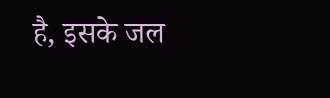है, इसके जल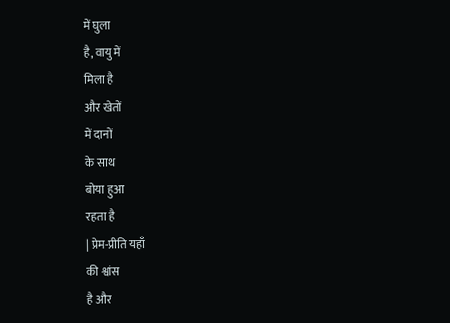में घुला
है, वायु में
मिला है
और खेतों
में दानों
के साथ
बोया हुआ
रहता है
| प्रेम-प्रीति यहाँ
की श्वांस
है और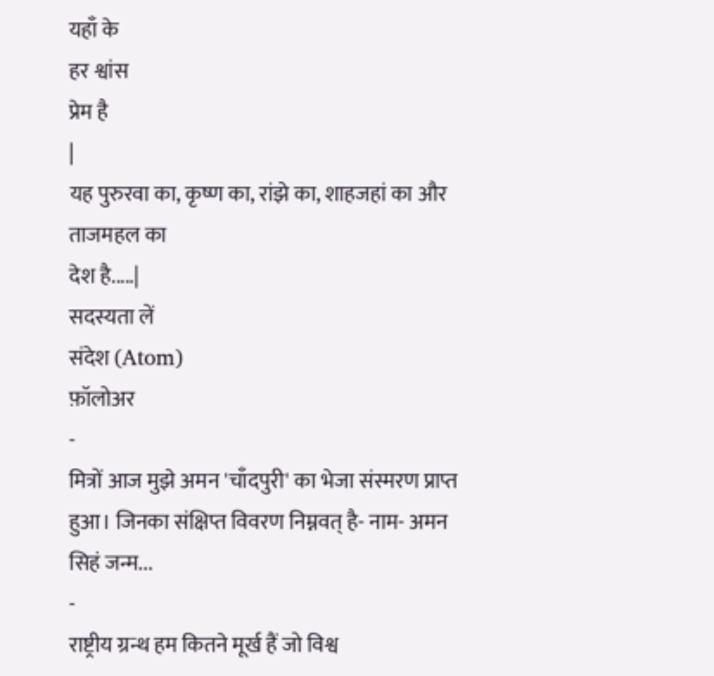यहाँ के
हर श्वांस
प्रेम है
|
यह पुरुरवा का, कृष्ण का, रांझे का, शाहजहां का और
ताजमहल का
देश है.....|
सदस्यता लें
संदेश (Atom)
फ़ॉलोअर
-
मित्रों आज मुझे अमन 'चाँदपुरी' का भेजा संस्मरण प्राप्त हुआ। जिनका संक्षिप्त विवरण निम्नवत् है- नाम- अमन सिहं जन्म...
-
राष्ट्रीय ग्रन्थ हम कितने मूर्ख हैं जो विश्व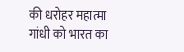की धरोहर महात्मा गांधी को भारत का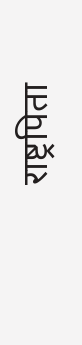राष्ट्रपिता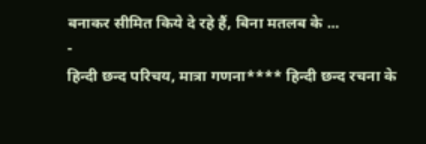बनाकर सीमित किये दे रहे हैं, बिना मतलब के ...
-
हिन्दी छन्द परिचय, मात्रा गणना**** हिन्दी छन्द रचना के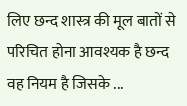लिए छन्द शास्त्र की मूल बातों से परिचित होना आवश्यक है छन्द वह नियम है जिसके ...